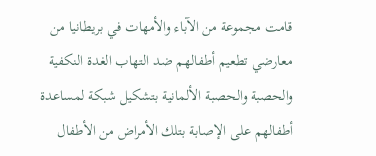قامت مجموعة من الآباء والأمهات في بريطانيا من معارضي تطعيم أطفالهم ضد التهاب الغدة النكفية والحصبة والحصبة الألمانية بتشكيل شبكة لمساعدة أطفالهم على الإصابة بتلك الأمراض من الأطفال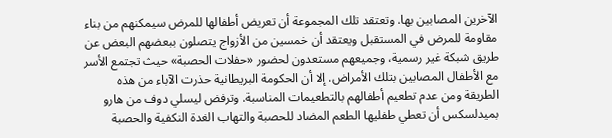الآخرين المصابين بها. وتعتقد تلك المجموعة أن تعريض أطفالها للمرض سيمكنهم من بناء مقاومة للمرض في المستقبل ويعتقد أن خمسين من الأزواج يتصلون ببعضهم البعض عن طريق شبكة غير رسمية، وجميعهم مستعدون لحضور «حفلات الحصبة» حيث تجتمع الأسر مع الأطفال المصابين بتلك الأمراض. إلا أن الحكومة البريطانية حذرت الآباء من هذه الطريقة ومن عدم تطعيم أطفالهم بالتطعيمات المناسبة. وترفض ليسلي دوف من هارو بميدلسكس أن تعطي طفليها الطعم المضاد للحصبة والتهاب الغدة النكفية والحصبة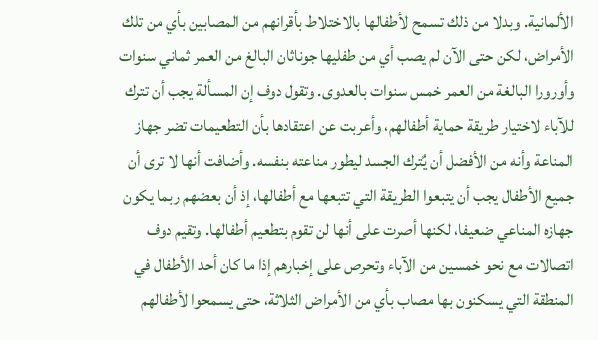الألمانية. وبدلا من ذلك تسمح لأطفالها بالاختلاط بأقرانهم من المصابين بأي من تلك الأمراض، لكن حتى الآن لم يصب أي من طفليها جوناثان البالغ من العمر ثماني سنوات وأورورا البالغة من العمر خمس سنوات بالعدوى. وتقول دوف إن المسألة يجب أن تترك للآباء لاختيار طريقة حماية أطفالهم، وأعربت عن اعتقادها بأن التطعيمات تضر جهاز المناعة وأنه من الأفضل أن يٌترك الجسد ليطور مناعته بنفسه. وأضافت أنها لا ترى أن جميع الأطفال يجب أن يتبعوا الطريقة التي تتبعها مع أطفالها، إذ أن بعضهم ربما يكون جهازه المناعي ضعيفا، لكنها أصرت على أنها لن تقوم بتطعيم أطفالها. وتقيم دوف اتصالات مع نحو خمسين من الآباء وتحرص على إخبارهم إذا ما كان أحد الأطفال في المنطقة التي يسكنون بها مصاب بأي من الأمراض الثلاثة، حتى يسمحوا لأطفالهم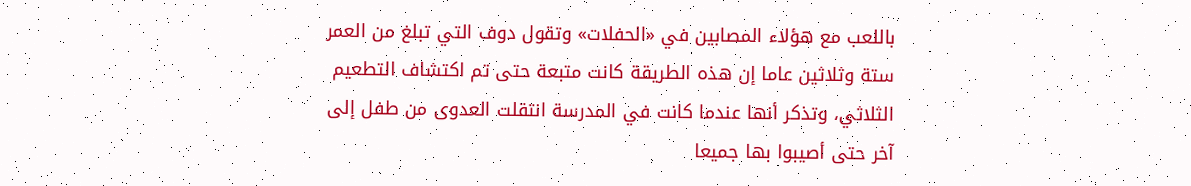باللعب مع هؤلاء المصابين في «الحفلات» وتقول دوف التي تبلغ من العمر ستة وثلاثين عاما إن هذه الطريقة كانت متبعة حتى تم اكتشاف التطعيم الثلاثي، وتذكر أنها عندما كانت في المدرسة انتقلت العدوى من طفل إلى آخر حتى أصيبوا بها جميعا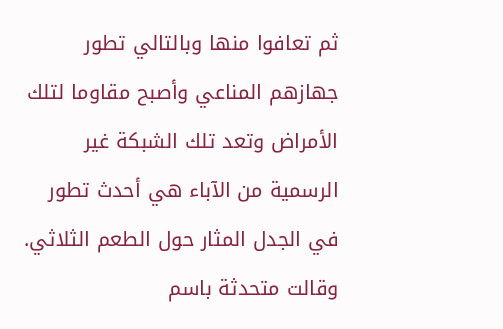ثم تعافوا منها وبالتالي تطور جهازهم المناعي وأصبح مقاوما لتلك الأمراض وتعد تلك الشبكة غير الرسمية من الآباء هي أحدث تطور في الجدل المثار حول الطعم الثلاثي. وقالت متحدثة باسم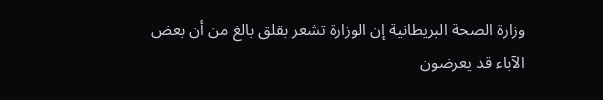وزارة الصحة البريطانية إن الوزارة تشعر بقلق بالغ من أن بعض الآباء قد يعرضون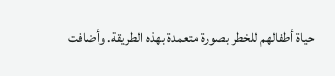حياة أطفالهم للخطر بصورة متعمدة بهذه الطريقة. وأضافت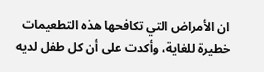ان الأمراض التي تكافحها هذه التطعيمات خطيرة للغاية، وأكدت على أن كل طفل لديه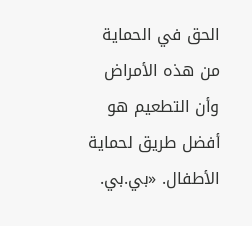الحق في الحماية من هذه الأمراض وأن التطعيم هو أفضل طريق لحماية الأطفال. «بي.بي.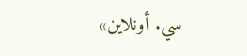سي. أونلاين»